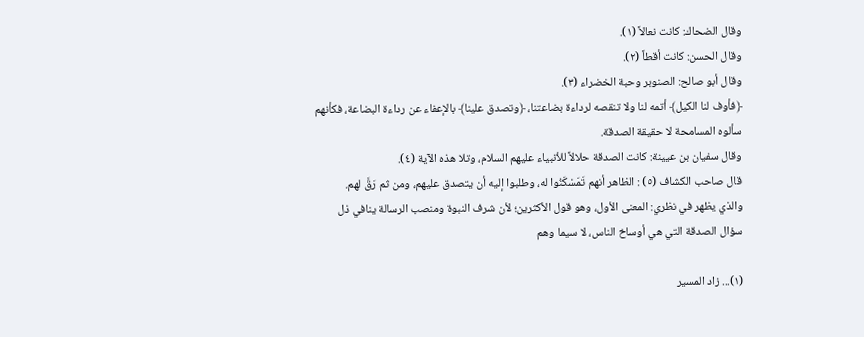وقال الضحاك: كانت نعالاً (١).
وقال الحسن: كانت أقطاً (٢).
وقال أبو صالح: الصنوبر وحبة الخضراء (٣).
﴿فأوف لنا الكيل﴾ أتمه لنا ولا تنقصه لرداءة بضاعتنا، ﴿وتصدق علينا﴾ بالإعفاء عن رداءة البضاعة، فكأنهم سألوه المسامحة لا حقيقة الصدقة.
وقال سفيان بن عيينة: كانت الصدقة حلالاً للأنبياء عليهم السلام، وتلا هذه الآية (٤).
قال صاحب الكشاف (٥) : الظاهر أنهم تَمَسْكَنُوا له، وطلبوا إليه أن يتصدق عليهم، ومن ثم رَقَّ لهم.
والذي يظهر في نظري: المعنى الأول، وهو قول الأكثرين؛ لأن شرف النبوة ومنصب الرسالة ينافي ذل سؤال الصدقة التي هي أوساخ الناس، لا سيما وهم

(١)... زاد المسير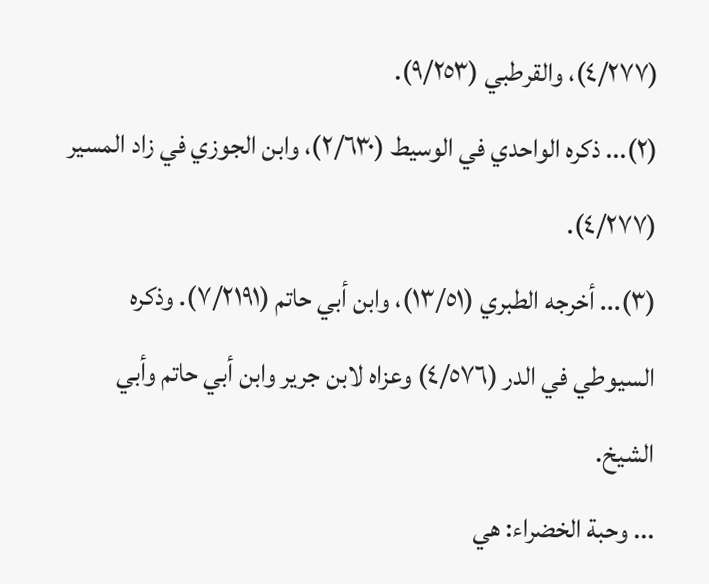(٤/٢٧٧)، والقرطبي (٩/٢٥٣).
(٢)... ذكره الواحدي في الوسيط (٢/٦٣٠)، وابن الجوزي في زاد المسير (٤/٢٧٧).
(٣)... أخرجه الطبري (١٣/٥١)، وابن أبي حاتم (٧/٢١٩١). وذكره السيوطي في الدر (٤/٥٧٦) وعزاه لابن جرير وابن أبي حاتم وأبي الشيخ.
... وحبة الخضراء: هي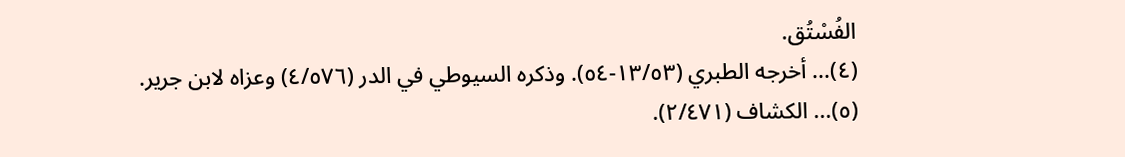الفُسْتُق.
(٤)... أخرجه الطبري (١٣/٥٣-٥٤). وذكره السيوطي في الدر (٤/٥٧٦) وعزاه لابن جرير.
(٥)... الكشاف (٢/٤٧١).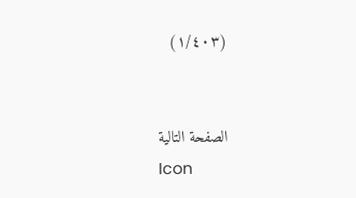(١/٤٠٣)


الصفحة التالية
Icon